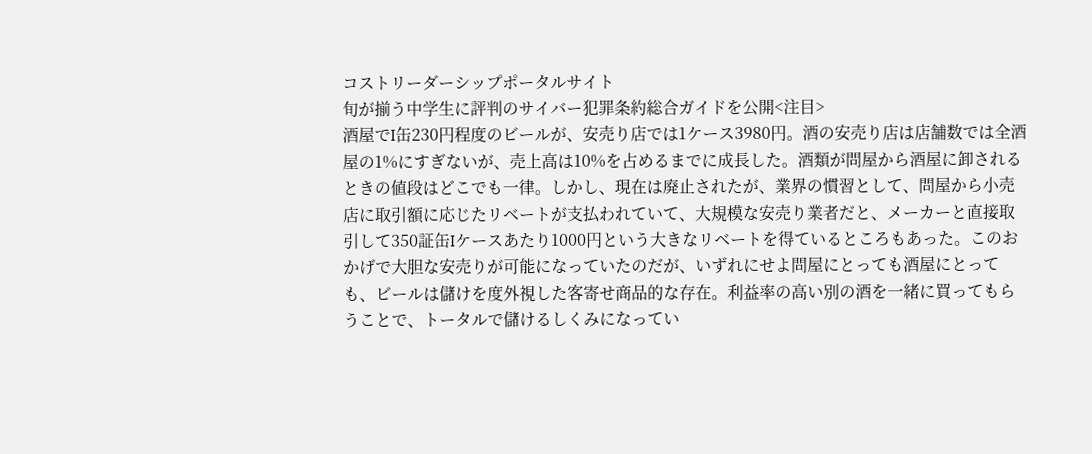コストリーダーシップポータルサイト
旬が揃う中学生に評判のサイバー犯罪条約総合ガイドを公開<注目>
酒屋でI缶230円程度のビールが、安売り店では1ケース3980円。酒の安売り店は店舗数では全酒屋の1%にすぎないが、売上高は10%を占めるまでに成長した。酒類が問屋から酒屋に卸されるときの値段はどこでも一律。しかし、現在は廃止されたが、業界の慣習として、問屋から小売店に取引額に応じたリベートが支払われていて、大規模な安売り業者だと、メーカーと直接取引して350証缶Iケースあたり1000円という大きなリベートを得ているところもあった。このおかげで大胆な安売りが可能になっていたのだが、いずれにせよ問屋にとっても酒屋にとっても、ビールは儲けを度外視した客寄せ商品的な存在。利益率の高い別の酒を一緒に買ってもらうことで、トータルで儲けるしくみになってい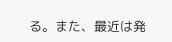る。また、最近は発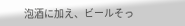泡酒に加え、ビールそっ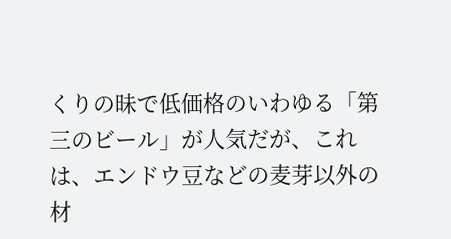くりの昧で低価格のいわゆる「第三のビール」が人気だが、これは、エンドウ豆などの麦芽以外の材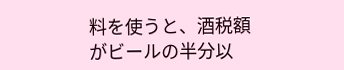料を使うと、酒税額がビールの半分以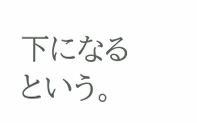下になるという。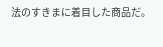法のすきまに着目した商品だ。